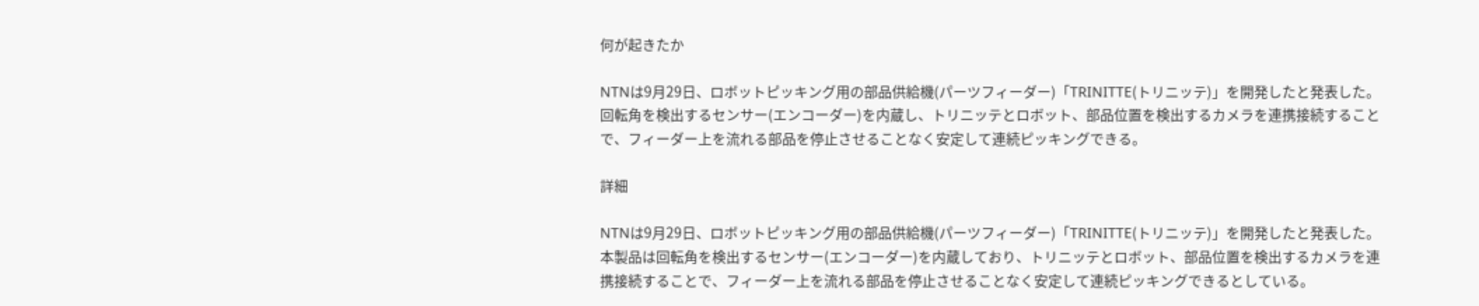何が起きたか

NTNは9月29日、ロボットピッキング用の部品供給機(パーツフィーダー)「TRINITTE(トリニッテ)」を開発したと発表した。回転角を検出するセンサー(エンコーダー)を内蔵し、トリニッテとロボット、部品位置を検出するカメラを連携接続することで、フィーダー上を流れる部品を停止させることなく安定して連続ピッキングできる。

詳細

NTNは9月29日、ロボットピッキング用の部品供給機(パーツフィーダー)「TRINITTE(トリニッテ)」を開発したと発表した。本製品は回転角を検出するセンサー(エンコーダー)を内蔵しており、トリニッテとロボット、部品位置を検出するカメラを連携接続することで、フィーダー上を流れる部品を停止させることなく安定して連続ピッキングできるとしている。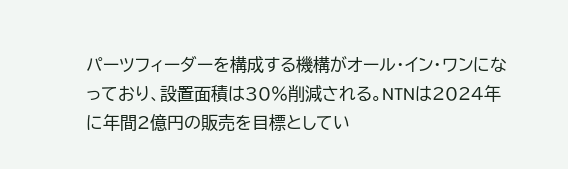パーツフィーダーを構成する機構がオール・イン・ワンになっており、設置面積は30%削減される。NTNは2024年に年間2億円の販売を目標としてい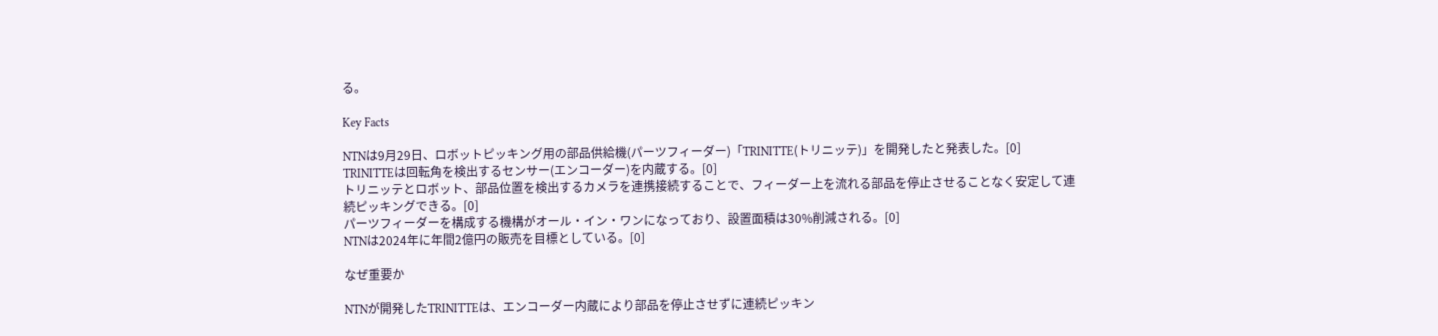る。

Key Facts

NTNは9月29日、ロボットピッキング用の部品供給機(パーツフィーダー)「TRINITTE(トリニッテ)」を開発したと発表した。[0]
TRINITTEは回転角を検出するセンサー(エンコーダー)を内蔵する。[0]
トリニッテとロボット、部品位置を検出するカメラを連携接続することで、フィーダー上を流れる部品を停止させることなく安定して連続ピッキングできる。[0]
パーツフィーダーを構成する機構がオール・イン・ワンになっており、設置面積は30%削減される。[0]
NTNは2024年に年間2億円の販売を目標としている。[0]

なぜ重要か

NTNが開発したTRINITTEは、エンコーダー内蔵により部品を停止させずに連続ピッキン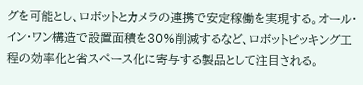グを可能とし、ロボットとカメラの連携で安定稼働を実現する。オール・イン・ワン構造で設置面積を30%削減するなど、ロボットピッキング工程の効率化と省スペース化に寄与する製品として注目される。